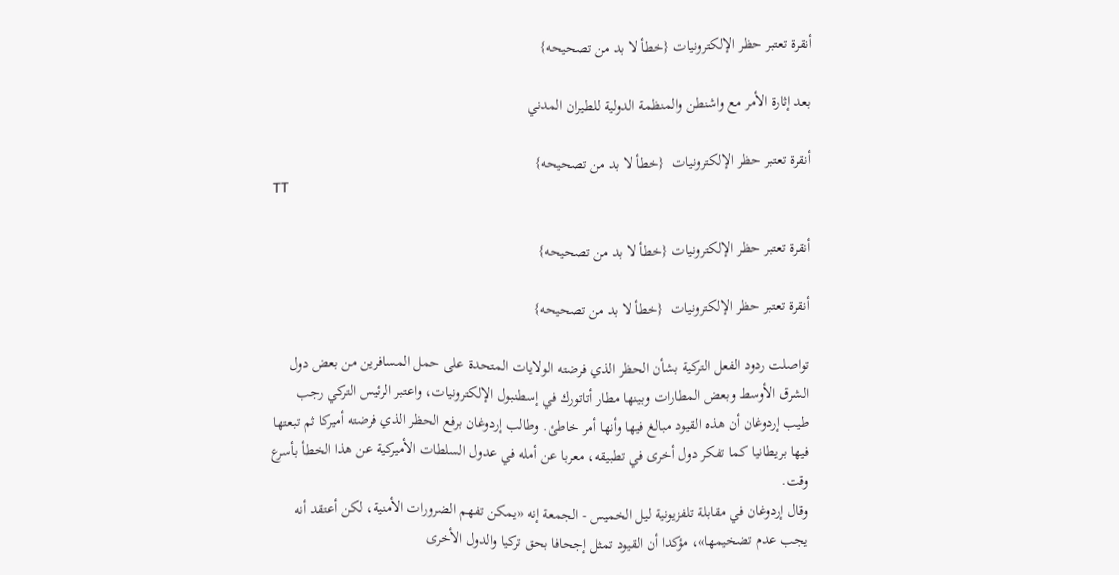أنقرة تعتبر حظر الإلكترونيات {خطأ لا بد من تصحيحه}

بعد إثارة الأمر مع واشنطن والمنظمة الدولية للطيران المدني

أنقرة تعتبر حظر الإلكترونيات  {خطأ لا بد من تصحيحه}
TT

أنقرة تعتبر حظر الإلكترونيات {خطأ لا بد من تصحيحه}

أنقرة تعتبر حظر الإلكترونيات  {خطأ لا بد من تصحيحه}

تواصلت ردود الفعل التركية بشأن الحظر الذي فرضته الولايات المتحدة على حمل المسافرين من بعض دول الشرق الأوسط وبعض المطارات وبينها مطار أتاتورك في إسطنبول الإلكترونيات، واعتبر الرئيس التركي رجب طيب إردوغان أن هذه القيود مبالغ فيها وأنها أمر خاطئ. وطالب إردوغان برفع الحظر الذي فرضته أميركا ثم تبعتها فيها بريطانيا كما تفكر دول أخرى في تطبيقه، معربا عن أمله في عدول السلطات الأميركية عن هذا الخطأ بأسرع وقت.
وقال إردوغان في مقابلة تلفزيونية ليل الخميس - الجمعة إنه «يمكن تفهم الضرورات الأمنية، لكن أعتقد أنه يجب عدم تضخيمها»، مؤكدا أن القيود تمثل إجحافا بحق تركيا والدول الأخرى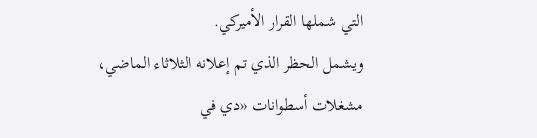التي شملها القرار الأميركي.
ويشمل الحظر الذي تم إعلانه الثلاثاء الماضي، مشغلات أسطوانات «دي في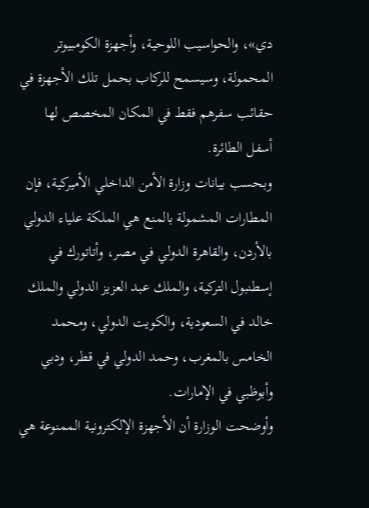دي»، والحواسيب اللوحية، وأجهزة الكومبيوتر المحمولة، وسيسمح للركاب بحمل تلك الأجهزة في حقائب سفرهم فقط في المكان المخصص لها أسفل الطائرة.
وبحسب بيانات وزارة الأمن الداخلي الأميركية، فإن المطارات المشمولة بالمنع هي الملكة علياء الدولي بالأردن، والقاهرة الدولي في مصر، وأتاتورك في إسطنبول التركية، والملك عبد العزيز الدولي والملك خالد في السعودية، والكويت الدولي، ومحمد الخامس بالمغرب، وحمد الدولي في قطر، ودبي وأبوظبي في الإمارات.
وأوضحت الوزارة أن الأجهزة الإلكترونية الممنوعة هي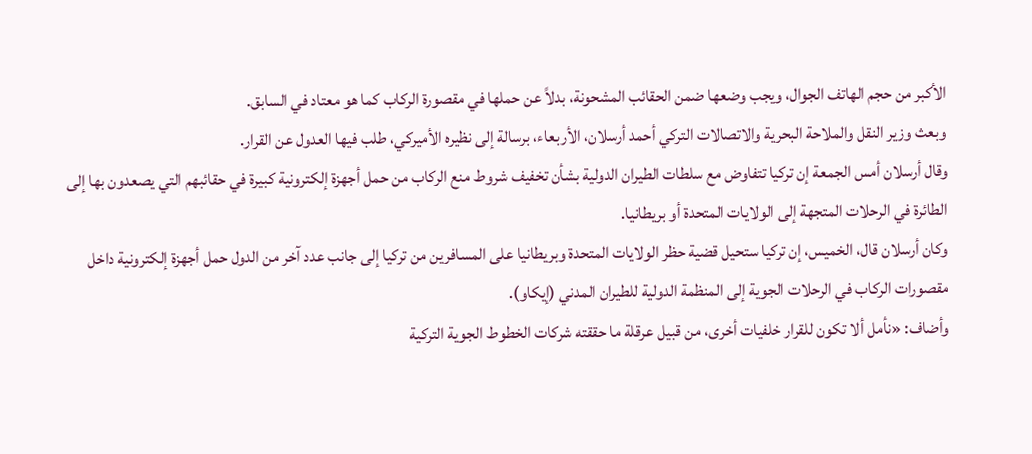الأكبر من حجم الهاتف الجوال، ويجب وضعها ضمن الحقائب المشحونة، بدلاً عن حملها في مقصورة الركاب كما هو معتاد في السابق.
وبعث وزير النقل والملاحة البحرية والاتصالات التركي أحمد أرسلان، الأربعاء، برسالة إلى نظيره الأميركي، طلب فيها العدول عن القرار.
وقال أرسلان أمس الجمعة إن تركيا تتفاوض مع سلطات الطيران الدولية بشأن تخفيف شروط منع الركاب من حمل أجهزة إلكترونية كبيرة في حقائبهم التي يصعدون بها إلى الطائرة في الرحلات المتجهة إلى الولايات المتحدة أو بريطانيا.
وكان أرسلان قال، الخميس، إن تركيا ستحيل قضية حظر الولايات المتحدة وبريطانيا على المسافرين من تركيا إلى جانب عدد آخر من الدول حمل أجهزة إلكترونية داخل مقصورات الركاب في الرحلات الجوية إلى المنظمة الدولية للطيران المدني (إيكاو).
وأضاف: «نأمل ألا تكون للقرار خلفيات أخرى، من قبيل عرقلة ما حققته شركات الخطوط الجوية التركية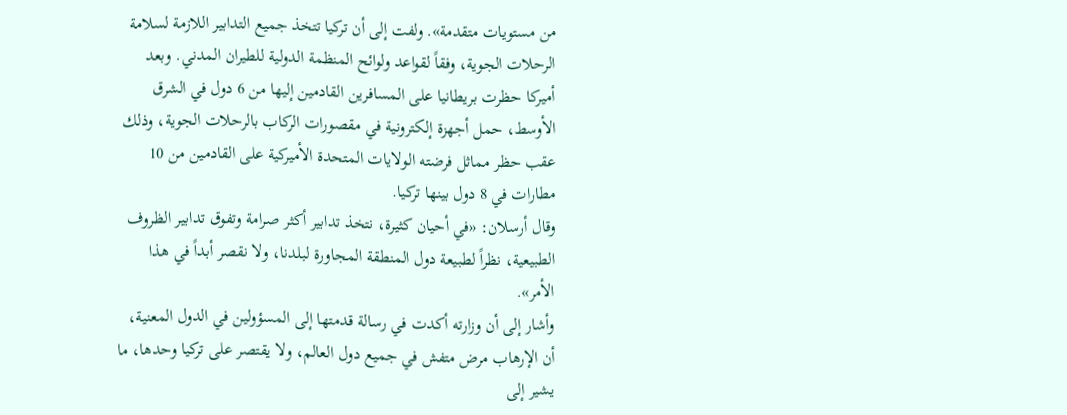من مستويات متقدمة». ولفت إلى أن تركيا تتخذ جميع التدابير اللازمة لسلامة الرحلات الجوية، وفقاً لقواعد ولوائح المنظمة الدولية للطيران المدني. وبعد أميركا حظرت بريطانيا على المسافرين القادمين إليها من 6 دول في الشرق الأوسط، حمل أجهزة إلكترونية في مقصورات الركاب بالرحلات الجوية، وذلك عقب حظر مماثل فرضته الولايات المتحدة الأميركية على القادمين من 10 مطارات في 8 دول بينها تركيا.
وقال أرسلان: «في أحيان كثيرة، نتخذ تدابير أكثر صرامة وتفوق تدابير الظروف الطبيعية، نظراً لطبيعة دول المنطقة المجاورة لبلدنا، ولا نقصر أبداً في هذا الأمر».
وأشار إلى أن وزارته أكدت في رسالة قدمتها إلى المسؤولين في الدول المعنية، أن الإرهاب مرض متفش في جميع دول العالم، ولا يقتصر على تركيا وحدها، ما يشير إلى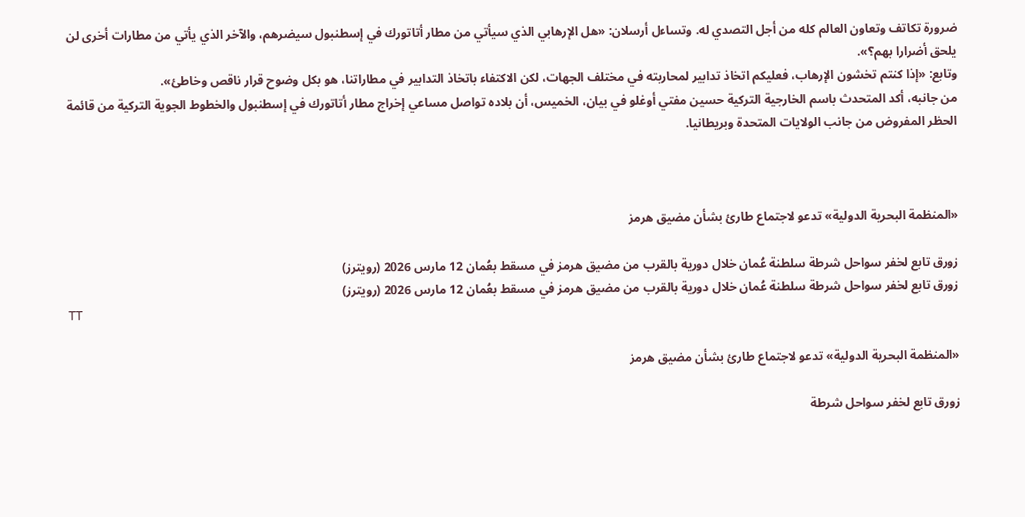ضرورة تكاتف وتعاون العالم كله من أجل التصدي له. وتساءل أرسلان: «هل الإرهابي الذي سيأتي من مطار أتاتورك في إسطنبول سيضرهم، والآخر الذي يأتي من مطارات أخرى لن يلحق أضرارا بهم؟».
وتابع: «إذا كنتم تخشون الإرهاب، فعليكم اتخاذ تدابير لمحاربته في مختلف الجهات، لكن الاكتفاء باتخاذ التدابير في مطاراتنا، هو بكل وضوح قرار ناقص وخاطئ».
من جانبه، أكد المتحدث باسم الخارجية التركية حسين مفتي أوغلو في بيان، الخميس، أن بلاده تواصل مساعي إخراج مطار أتاتورك في إسطنبول والخطوط الجوية التركية من قائمة الحظر المفروض من جانب الولايات المتحدة وبريطانيا.



«المنظمة البحرية الدولية» تدعو لاجتماع طارئ بشأن مضيق هرمز

زورق تابع لخفر سواحل شرطة سلطنة عُمان خلال دورية بالقرب من مضيق هرمز في مسقط بعُمان 12 مارس 2026 (رويترز)
زورق تابع لخفر سواحل شرطة سلطنة عُمان خلال دورية بالقرب من مضيق هرمز في مسقط بعُمان 12 مارس 2026 (رويترز)
TT

«المنظمة البحرية الدولية» تدعو لاجتماع طارئ بشأن مضيق هرمز

زورق تابع لخفر سواحل شرطة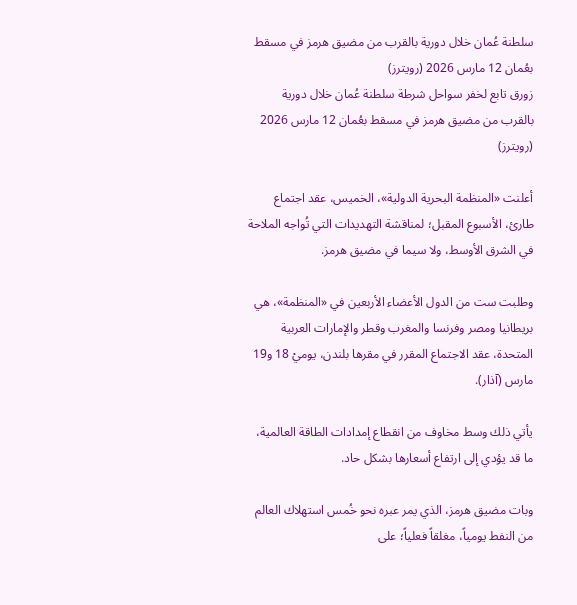سلطنة عُمان خلال دورية بالقرب من مضيق هرمز في مسقط بعُمان 12 مارس 2026 (رويترز)
زورق تابع لخفر سواحل شرطة سلطنة عُمان خلال دورية بالقرب من مضيق هرمز في مسقط بعُمان 12 مارس 2026 (رويترز)

أعلنت «المنظمة البحرية الدولية»، الخميس، عقد اجتماع طارئ، الأسبوع المقبل؛ لمناقشة التهديدات التي تُواجه الملاحة في الشرق الأوسط، ولا سيما في مضيق هرمز.

وطلبت ست من الدول الأعضاء الأربعين في «المنظمة»، هي بريطانيا ومصر وفرنسا والمغرب وقطر والإمارات العربية المتحدة، عقد الاجتماع المقرر في مقرها بلندن، يوميْ 18 و19 مارس (آذار).

يأتي ذلك وسط مخاوف من انقطاع إمدادات الطاقة العالمية، ما قد يؤدي إلى ارتفاع أسعارها بشكل حاد.

وبات مضيق هرمز، الذي يمر عبره نحو خُمس استهلاك العالم من النفط يومياً، مغلقاً فعلياً؛ على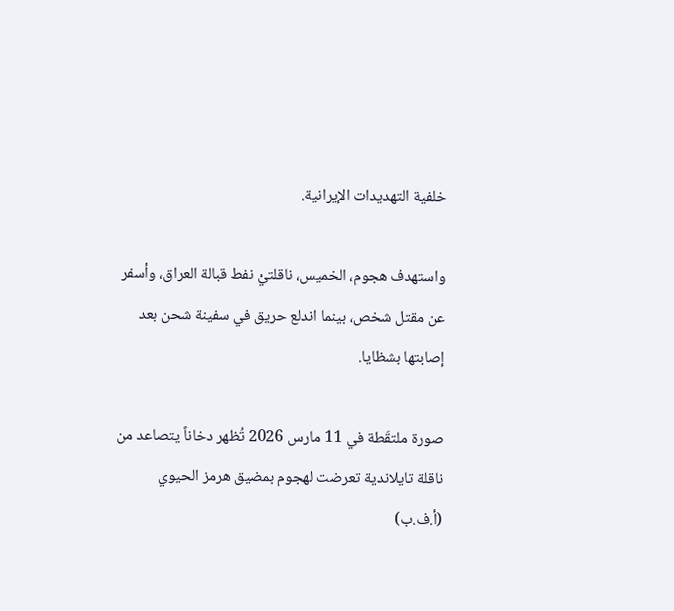خلفية التهديدات الإيرانية.

واستهدف هجوم، الخميس، ناقلتيْ نفط قبالة العراق، وأسفر عن مقتل شخص، بينما اندلع حريق في سفينة شحن بعد إصابتها بشظايا.

صورة ملتقَطة في 11 مارس 2026 تُظهر دخاناً يتصاعد من ناقلة تايلاندية تعرضت لهجوم بمضيق هرمز الحيوي (أ.ف.ب)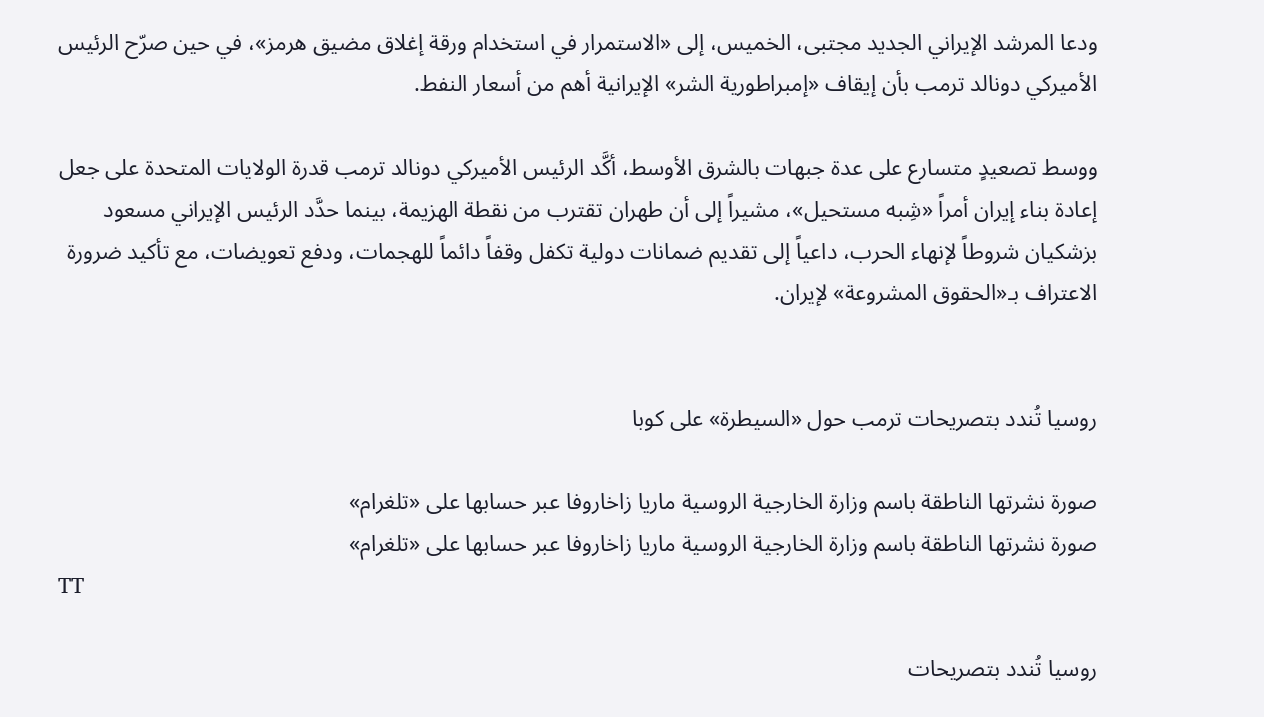ودعا المرشد الإيراني الجديد مجتبى، الخميس، إلى «الاستمرار في استخدام ورقة إغلاق مضيق هرمز»، في حين صرّح الرئيس الأميركي دونالد ترمب بأن إيقاف «إمبراطورية الشر» الإيرانية أهم من أسعار النفط.

ووسط تصعيدٍ متسارع على عدة جبهات بالشرق الأوسط، أكَّد الرئيس الأميركي دونالد ترمب قدرة الولايات المتحدة على جعل إعادة بناء إيران أمراً «شِبه مستحيل»، مشيراً إلى أن طهران تقترب من نقطة الهزيمة، بينما حدَّد الرئيس الإيراني مسعود بزشكيان شروطاً لإنهاء الحرب، داعياً إلى تقديم ضمانات دولية تكفل وقفاً دائماً للهجمات، ودفع تعويضات، مع تأكيد ضرورة الاعتراف بـ«الحقوق المشروعة» لإيران.


روسيا تُندد بتصريحات ترمب حول «السيطرة» على كوبا

صورة نشرتها الناطقة باسم وزارة الخارجية الروسية ماريا زاخاروفا عبر حسابها على «تلغرام»
صورة نشرتها الناطقة باسم وزارة الخارجية الروسية ماريا زاخاروفا عبر حسابها على «تلغرام»
TT

روسيا تُندد بتصريحات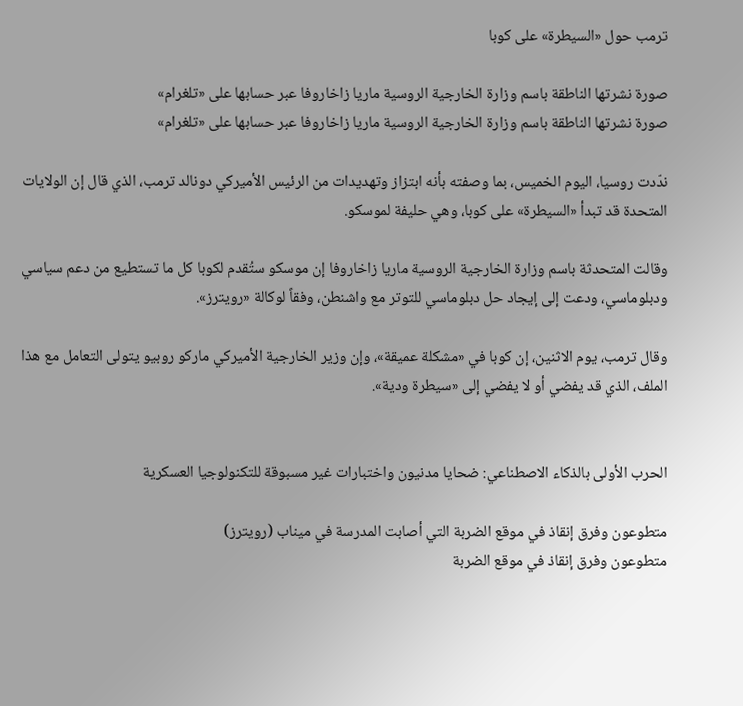ترمب حول «السيطرة» على كوبا

صورة نشرتها الناطقة باسم وزارة الخارجية الروسية ماريا زاخاروفا عبر حسابها على «تلغرام»
صورة نشرتها الناطقة باسم وزارة الخارجية الروسية ماريا زاخاروفا عبر حسابها على «تلغرام»

ندّدت روسيا، اليوم الخميس، بما وصفته بأنه ابتزاز وتهديدات من الرئيس الأميركي دونالد ترمب، الذي قال إن ‌الولايات المتحدة ‌قد تبدأ «السيطرة» على كوبا، وهي حليفة لموسكو.

وقالت المتحدثة باسم وزارة الخارجية الروسية ماريا زاخاروفا إن موسكو ستُقدم لكوبا كل ما ‌تستطيع ‌من دعم ‌سياسي ودبلوماسي، ودعت ‌إلى إيجاد حل دبلوماسي للتوتر مع واشنطن، وفقاً لوكالة «رويترز».

وقال ترمب، يوم ‌الاثنين، إن كوبا في «مشكلة عميقة»، وإن وزير الخارجية الأميركي ماركو روبيو يتولى التعامل مع هذا الملف، الذي قد يفضي أو لا يفضي إلى «سيطرة ودية».


الحرب الأولى بالذكاء الاصطناعي: ضحايا مدنيون واختبارات غير مسبوقة للتكنولوجيا العسكرية

متطوعون وفرق إنقاذ في موقع الضربة التي أصابت المدرسة في ميناب (رويترز)
متطوعون وفرق إنقاذ في موقع الضربة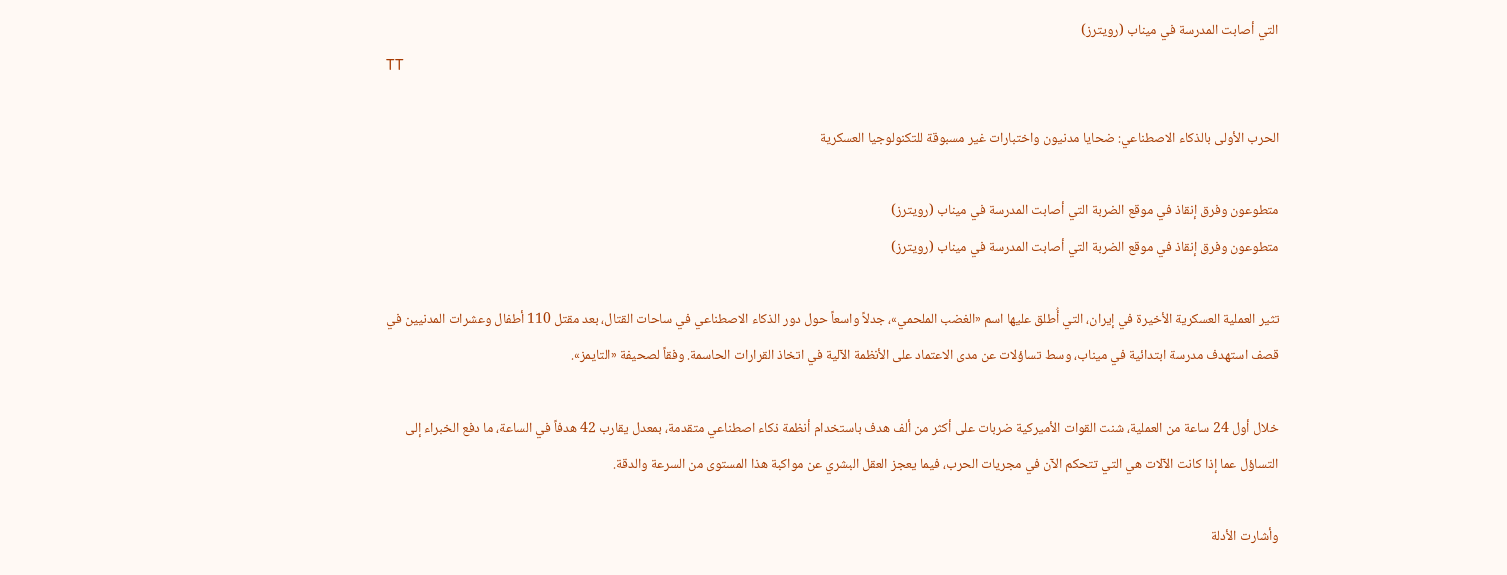التي أصابت المدرسة في ميناب (رويترز)
TT

الحرب الأولى بالذكاء الاصطناعي: ضحايا مدنيون واختبارات غير مسبوقة للتكنولوجيا العسكرية

متطوعون وفرق إنقاذ في موقع الضربة التي أصابت المدرسة في ميناب (رويترز)
متطوعون وفرق إنقاذ في موقع الضربة التي أصابت المدرسة في ميناب (رويترز)

تثير العملية العسكرية الأخيرة في إيران، التي أُطلق عليها اسم «الغضب الملحمي»، جدلاً واسعاً حول دور الذكاء الاصطناعي في ساحات القتال، بعد مقتل 110 أطفال وعشرات المدنيين في قصف استهدف مدرسة ابتدائية في ميناب، وسط تساؤلات عن مدى الاعتماد على الأنظمة الآلية في اتخاذ القرارات الحاسمة. وفقاً لصحيفة «التايمز».

خلال أول 24 ساعة من العملية، شنت القوات الأميركية ضربات على أكثر من ألف هدف باستخدام أنظمة ذكاء اصطناعي متقدمة، بمعدل يقارب 42 هدفاً في الساعة، ما دفع الخبراء إلى التساؤل عما إذا كانت الآلات هي التي تتحكم الآن في مجريات الحرب، فيما يعجز العقل البشري عن مواكبة هذا المستوى من السرعة والدقة.

وأشارت الأدلة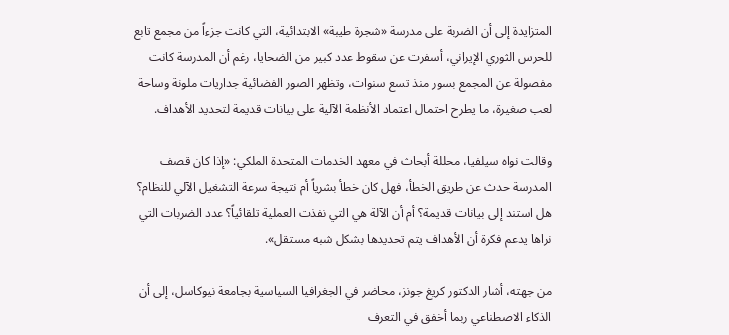المتزايدة إلى أن الضربة على مدرسة «شجرة طيبة» الابتدائية، التي كانت جزءاً من مجمع تابع للحرس الثوري الإيراني، أسفرت عن سقوط عدد كبير من الضحايا، رغم أن المدرسة كانت مفصولة عن المجمع بسور منذ تسع سنوات، وتظهر الصور الفضائية جداريات ملونة وساحة لعب صغيرة، ما يطرح احتمال اعتماد الأنظمة الآلية على بيانات قديمة لتحديد الأهداف.

وقالت نواه سيلفيا، محللة أبحاث في معهد الخدمات المتحدة الملكي: «إذا كان قصف المدرسة حدث عن طريق الخطأ، فهل كان خطأ بشرياً أم نتيجة سرعة التشغيل الآلي للنظام؟ هل استند إلى بيانات قديمة؟ أم أن الآلة هي التي نفذت العملية تلقائياً؟ عدد الضربات التي نراها يدعم فكرة أن الأهداف يتم تحديدها بشكل شبه مستقل».

من جهته، أشار الدكتور كريغ جونز، محاضر في الجغرافيا السياسية بجامعة نيوكاسل، إلى أن الذكاء الاصطناعي ربما أخفق في التعرف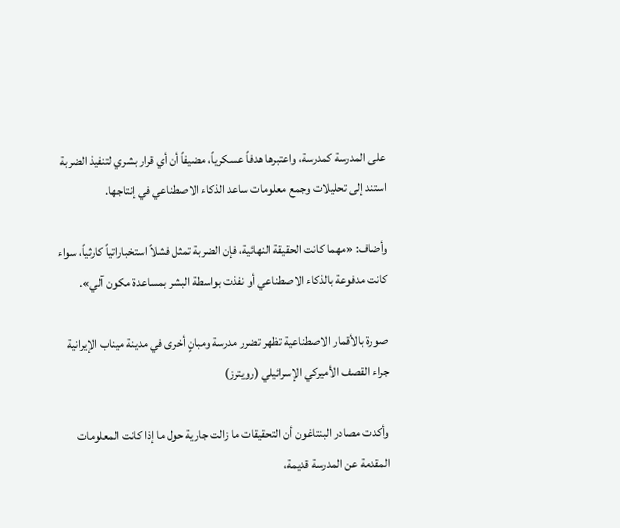على المدرسة كمدرسة، واعتبرها هدفاً عسكرياً، مضيفاً أن أي قرار بشري لتنفيذ الضربة استند إلى تحليلات وجمع معلومات ساعد الذكاء الاصطناعي في إنتاجها.

وأضاف: «مهما كانت الحقيقة النهائية، فإن الضربة تمثل فشلاً استخباراتياً كارثياً، سواء كانت مدفوعة بالذكاء الاصطناعي أو نفذت بواسطة البشر بمساعدة مكون آلي».

صورة بالأقمار الاصطناعية تظهر تضرر مدرسة ومبانٍ أخرى في مدينة ميناب الإيرانية جراء القصف الأميركي الإسرائيلي (رويترز)

وأكدت مصادر البنتاغون أن التحقيقات ما زالت جارية حول ما إذا كانت المعلومات المقدمة عن المدرسة قديمة،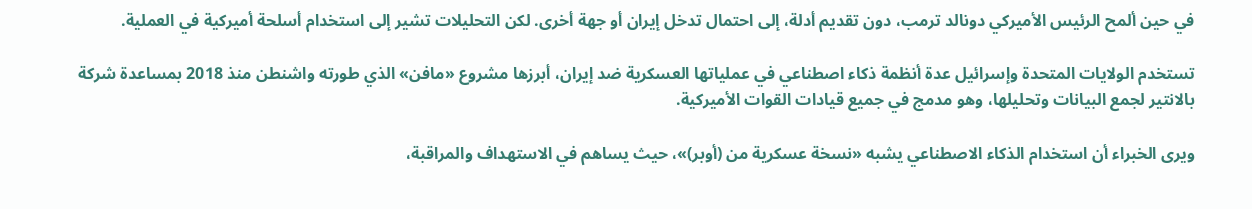في حين ألمح الرئيس الأميركي دونالد ترمب، دون تقديم أدلة، إلى احتمال تدخل إيران أو جهة أخرى. لكن التحليلات تشير إلى استخدام أسلحة أميركية في العملية.

تستخدم الولايات المتحدة وإسرائيل عدة أنظمة ذكاء اصطناعي في عملياتها العسكرية ضد إيران، أبرزها مشروع «مافن» الذي طورته واشنطن منذ 2018 بمساعدة شركة بالانتير لجمع البيانات وتحليلها، وهو مدمج في جميع قيادات القوات الأميركية.

ويرى الخبراء أن استخدام الذكاء الاصطناعي يشبه «نسخة عسكرية من (أوبر)»، حيث يساهم في الاستهداف والمراقبة،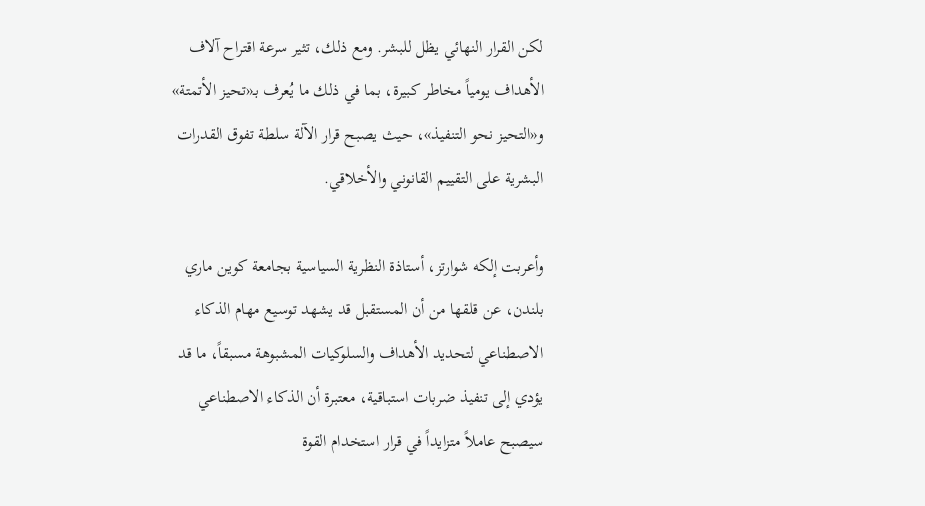لكن القرار النهائي يظل للبشر. ومع ذلك، تثير سرعة اقتراح آلاف الأهداف يومياً مخاطر كبيرة، بما في ذلك ما يُعرف بـ«تحيز الأتمتة» و«التحيز نحو التنفيذ»، حيث يصبح قرار الآلة سلطة تفوق القدرات البشرية على التقييم القانوني والأخلاقي.

وأعربت إلكه شوارتز، أستاذة النظرية السياسية بجامعة كوين ماري بلندن، عن قلقها من أن المستقبل قد يشهد توسيع مهام الذكاء الاصطناعي لتحديد الأهداف والسلوكيات المشبوهة مسبقاً، ما قد يؤدي إلى تنفيذ ضربات استباقية، معتبرة أن الذكاء الاصطناعي سيصبح عاملاً متزايداً في قرار استخدام القوة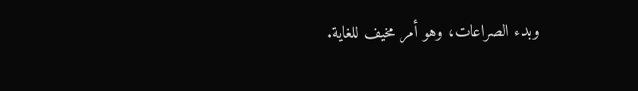وبدء الصراعات، وهو أمر مخيف للغاية.